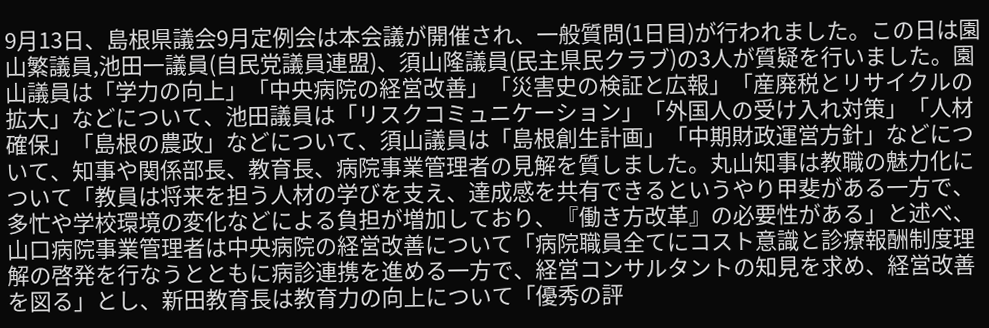9月13日、島根県議会9月定例会は本会議が開催され、一般質問(1日目)が行われました。この日は園山繁議員,池田一議員(自民党議員連盟)、須山隆議員(民主県民クラブ)の3人が質疑を行いました。園山議員は「学力の向上」「中央病院の経営改善」「災害史の検証と広報」「産廃税とリサイクルの拡大」などについて、池田議員は「リスクコミュニケーション」「外国人の受け入れ対策」「人材確保」「島根の農政」などについて、須山議員は「島根創生計画」「中期財政運営方針」などについて、知事や関係部長、教育長、病院事業管理者の見解を質しました。丸山知事は教職の魅力化について「教員は将来を担う人材の学びを支え、達成感を共有できるというやり甲斐がある一方で、多忙や学校環境の変化などによる負担が増加しており、『働き方改革』の必要性がある」と述べ、山口病院事業管理者は中央病院の経営改善について「病院職員全てにコスト意識と診療報酬制度理解の啓発を行なうとともに病診連携を進める一方で、経営コンサルタントの知見を求め、経営改善を図る」とし、新田教育長は教育力の向上について「優秀の評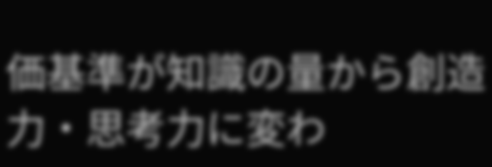価基準が知識の量から創造力・思考力に変わ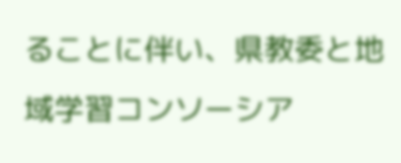ることに伴い、県教委と地域学習コンソーシア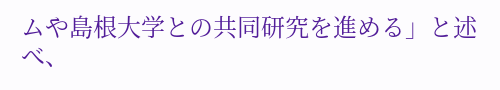ムや島根大学との共同研究を進める」と述べ、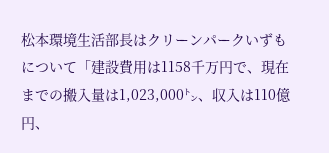松本環境生活部長はクリーンパークいずもについて「建設費用は1158千万円で、現在までの搬入量は1,023,000㌧、収入は110億円、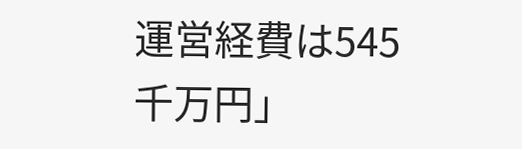運営経費は545千万円」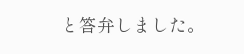と答弁しました。